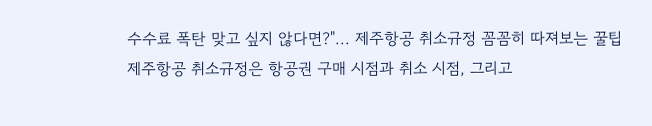수수료 폭탄 맞고 싶지 않다면?"... 제주항공 취소규정 꼼꼼히 따져보는 꿀팁
제주항공 취소규정은 항공권 구매 시점과 취소 시점, 그리고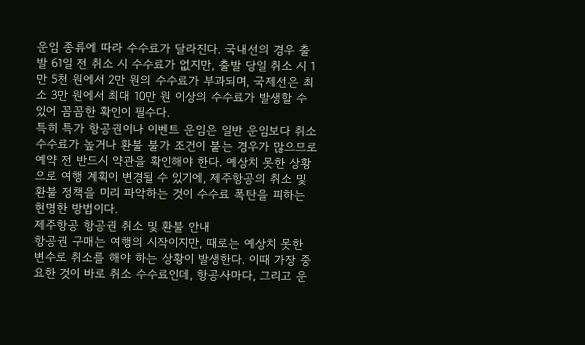운임 종류에 따라 수수료가 달라진다. 국내선의 경우 출발 61일 전 취소 시 수수료가 없지만, 출발 당일 취소 시 1만 5천 원에서 2만 원의 수수료가 부과되며, 국제선은 최소 3만 원에서 최대 10만 원 이상의 수수료가 발생할 수 있어 꼼꼼한 확인이 필수다.
특히 특가 항공권이나 이벤트 운임은 일반 운임보다 취소 수수료가 높거나 환불 불가 조건이 붙는 경우가 많으므로 예약 전 반드시 약관을 확인해야 한다. 예상치 못한 상황으로 여행 계획이 변경될 수 있기에, 제주항공의 취소 및 환불 정책을 미리 파악하는 것이 수수료 폭탄을 피하는 현명한 방법이다.
제주항공 항공권 취소 및 환불 안내
항공권 구매는 여행의 시작이지만, 때로는 예상치 못한 변수로 취소를 해야 하는 상황이 발생한다. 이때 가장 중요한 것이 바로 취소 수수료인데, 항공사마다, 그리고 운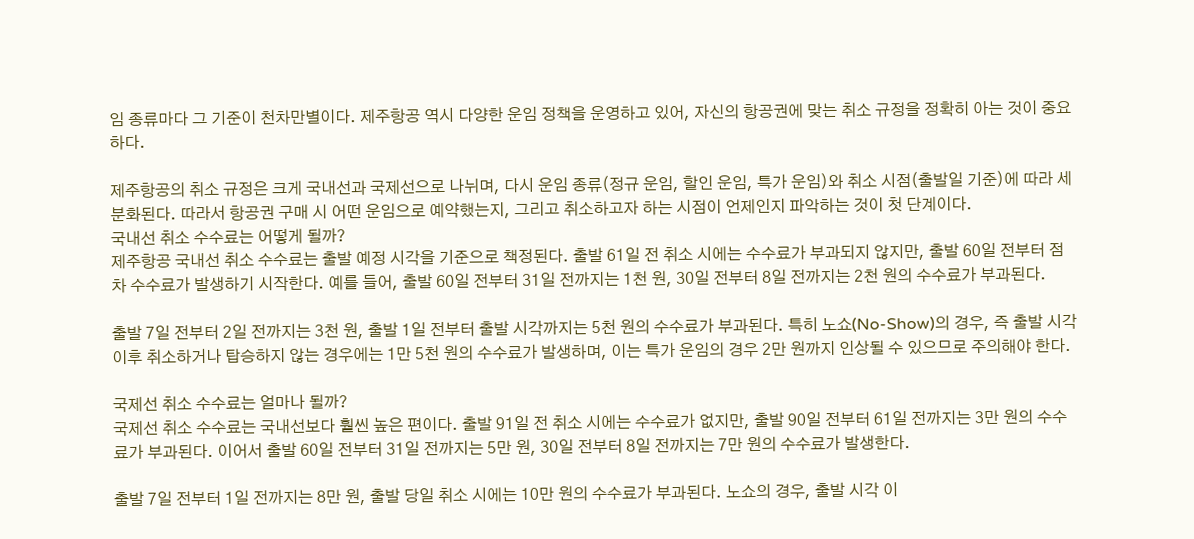임 종류마다 그 기준이 천차만별이다. 제주항공 역시 다양한 운임 정책을 운영하고 있어, 자신의 항공권에 맞는 취소 규정을 정확히 아는 것이 중요하다.

제주항공의 취소 규정은 크게 국내선과 국제선으로 나뉘며, 다시 운임 종류(정규 운임, 할인 운임, 특가 운임)와 취소 시점(출발일 기준)에 따라 세분화된다. 따라서 항공권 구매 시 어떤 운임으로 예약했는지, 그리고 취소하고자 하는 시점이 언제인지 파악하는 것이 첫 단계이다.
국내선 취소 수수료는 어떻게 될까?
제주항공 국내선 취소 수수료는 출발 예정 시각을 기준으로 책정된다. 출발 61일 전 취소 시에는 수수료가 부과되지 않지만, 출발 60일 전부터 점차 수수료가 발생하기 시작한다. 예를 들어, 출발 60일 전부터 31일 전까지는 1천 원, 30일 전부터 8일 전까지는 2천 원의 수수료가 부과된다.

출발 7일 전부터 2일 전까지는 3천 원, 출발 1일 전부터 출발 시각까지는 5천 원의 수수료가 부과된다. 특히 노쇼(No-Show)의 경우, 즉 출발 시각 이후 취소하거나 탑승하지 않는 경우에는 1만 5천 원의 수수료가 발생하며, 이는 특가 운임의 경우 2만 원까지 인상될 수 있으므로 주의해야 한다.

국제선 취소 수수료는 얼마나 될까?
국제선 취소 수수료는 국내선보다 훨씬 높은 편이다. 출발 91일 전 취소 시에는 수수료가 없지만, 출발 90일 전부터 61일 전까지는 3만 원의 수수료가 부과된다. 이어서 출발 60일 전부터 31일 전까지는 5만 원, 30일 전부터 8일 전까지는 7만 원의 수수료가 발생한다.

출발 7일 전부터 1일 전까지는 8만 원, 출발 당일 취소 시에는 10만 원의 수수료가 부과된다. 노쇼의 경우, 출발 시각 이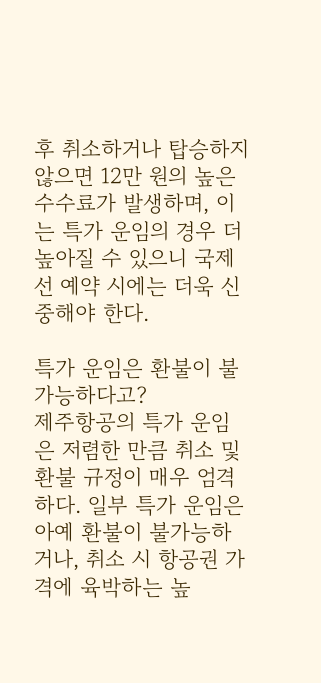후 취소하거나 탑승하지 않으면 12만 원의 높은 수수료가 발생하며, 이는 특가 운임의 경우 더 높아질 수 있으니 국제선 예약 시에는 더욱 신중해야 한다.

특가 운임은 환불이 불가능하다고?
제주항공의 특가 운임은 저렴한 만큼 취소 및 환불 규정이 매우 엄격하다. 일부 특가 운임은 아예 환불이 불가능하거나, 취소 시 항공권 가격에 육박하는 높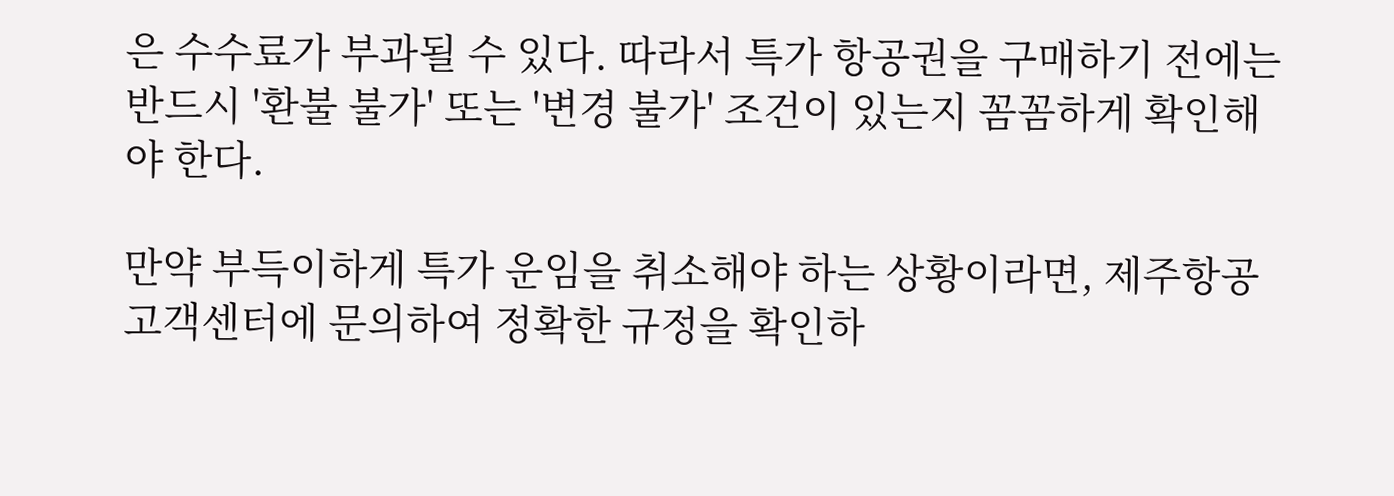은 수수료가 부과될 수 있다. 따라서 특가 항공권을 구매하기 전에는 반드시 '환불 불가' 또는 '변경 불가' 조건이 있는지 꼼꼼하게 확인해야 한다.

만약 부득이하게 특가 운임을 취소해야 하는 상황이라면, 제주항공 고객센터에 문의하여 정확한 규정을 확인하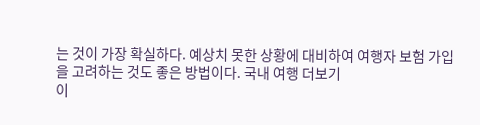는 것이 가장 확실하다. 예상치 못한 상황에 대비하여 여행자 보험 가입을 고려하는 것도 좋은 방법이다. 국내 여행 더보기
이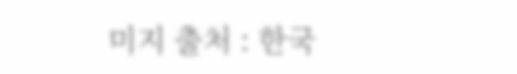미지 출처 : 한국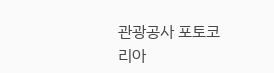관광공사 포토코리아